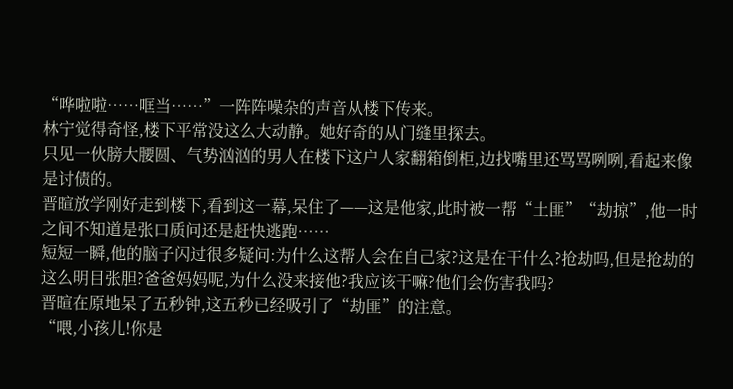“哗啦啦……哐当……”一阵阵噪杂的声音从楼下传来。
林宁觉得奇怪,楼下平常没这么大动静。她好奇的从门缝里探去。
只见一伙膀大腰圆、气势汹汹的男人在楼下这户人家翻箱倒柜,边找嘴里还骂骂咧咧,看起来像是讨债的。
晋暄放学刚好走到楼下,看到这一幕,呆住了——这是他家,此时被一帮“土匪”“劫掠”,他一时之间不知道是张口质问还是赶快逃跑……
短短一瞬,他的脑子闪过很多疑问:为什么这帮人会在自己家?这是在干什么?抢劫吗,但是抢劫的这么明目张胆?爸爸妈妈呢,为什么没来接他?我应该干嘛?他们会伤害我吗?
晋暄在原地呆了五秒钟,这五秒已经吸引了“劫匪”的注意。
“喂,小孩儿!你是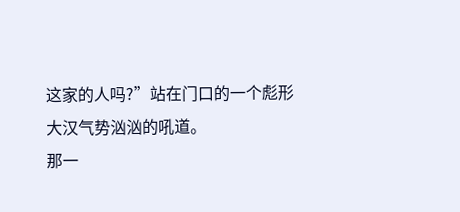这家的人吗?”站在门口的一个彪形大汉气势汹汹的吼道。
那一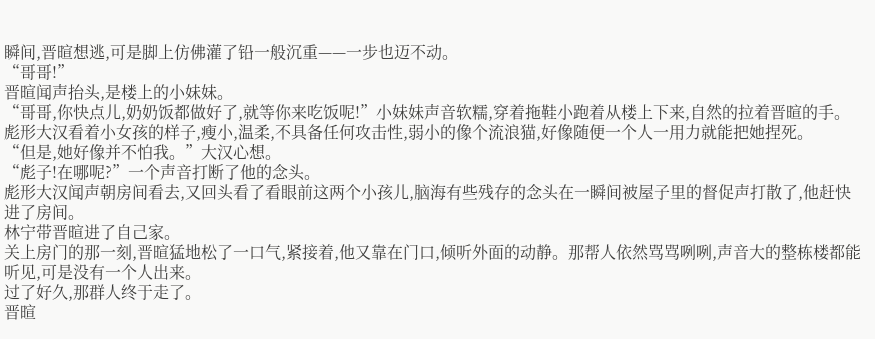瞬间,晋暄想逃,可是脚上仿佛灌了铅一般沉重——一步也迈不动。
“哥哥!”
晋暄闻声抬头,是楼上的小妹妹。
“哥哥,你快点儿,奶奶饭都做好了,就等你来吃饭呢!”小妹妹声音软糯,穿着拖鞋小跑着从楼上下来,自然的拉着晋暄的手。
彪形大汉看着小女孩的样子,瘦小,温柔,不具备任何攻击性,弱小的像个流浪猫,好像随便一个人一用力就能把她捏死。
“但是,她好像并不怕我。”大汉心想。
“彪子!在哪呢?”一个声音打断了他的念头。
彪形大汉闻声朝房间看去,又回头看了看眼前这两个小孩儿,脑海有些残存的念头在一瞬间被屋子里的督促声打散了,他赶快进了房间。
林宁带晋暄进了自己家。
关上房门的那一刻,晋暄猛地松了一口气,紧接着,他又靠在门口,倾听外面的动静。那帮人依然骂骂咧咧,声音大的整栋楼都能听见,可是没有一个人出来。
过了好久,那群人终于走了。
晋暄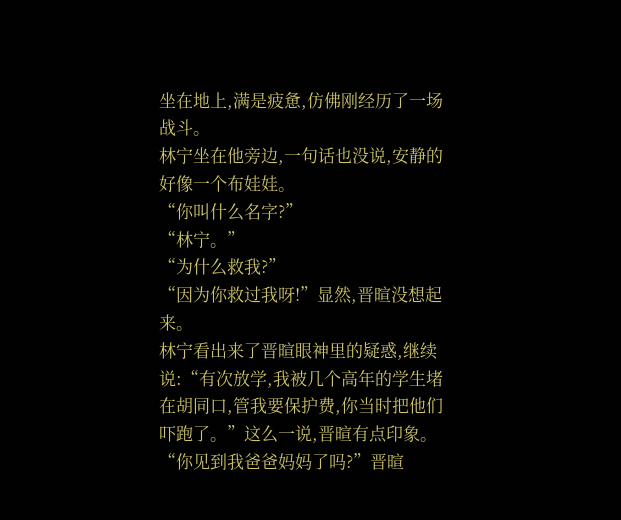坐在地上,满是疲惫,仿佛刚经历了一场战斗。
林宁坐在他旁边,一句话也没说,安静的好像一个布娃娃。
“你叫什么名字?”
“林宁。”
“为什么救我?”
“因为你救过我呀!”显然,晋暄没想起来。
林宁看出来了晋暄眼神里的疑惑,继续说:“有次放学,我被几个高年的学生堵在胡同口,管我要保护费,你当时把他们吓跑了。”这么一说,晋暄有点印象。
“你见到我爸爸妈妈了吗?”晋暄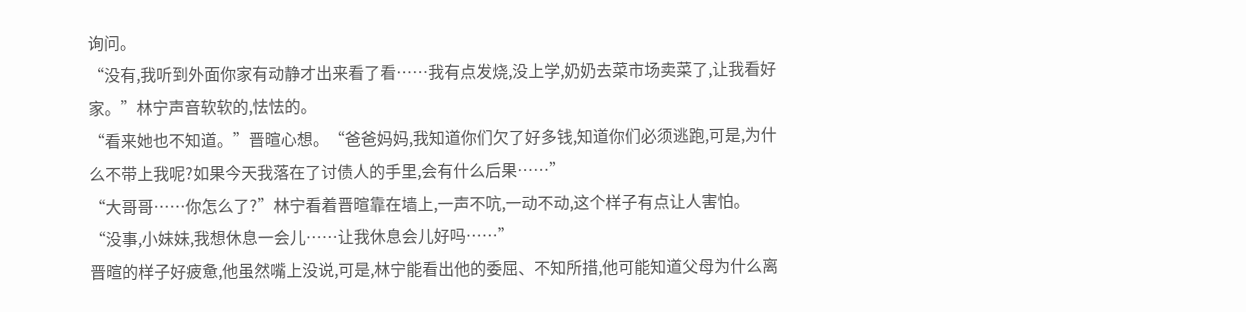询问。
“没有,我听到外面你家有动静才出来看了看……我有点发烧,没上学,奶奶去菜市场卖菜了,让我看好家。”林宁声音软软的,怯怯的。
“看来她也不知道。”晋暄心想。“爸爸妈妈,我知道你们欠了好多钱,知道你们必须逃跑,可是,为什么不带上我呢?如果今天我落在了讨债人的手里,会有什么后果……”
“大哥哥……你怎么了?”林宁看着晋暄靠在墙上,一声不吭,一动不动,这个样子有点让人害怕。
“没事,小妹妹,我想休息一会儿……让我休息会儿好吗……”
晋暄的样子好疲惫,他虽然嘴上没说,可是,林宁能看出他的委屈、不知所措,他可能知道父母为什么离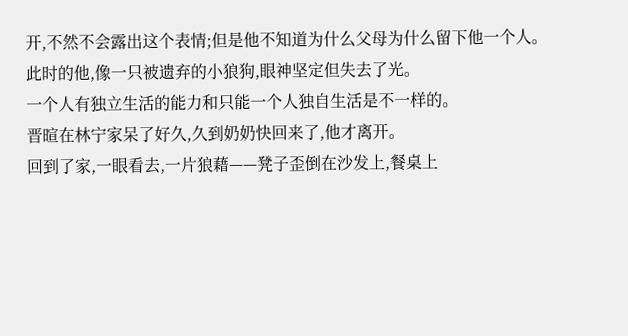开,不然不会露出这个表情;但是他不知道为什么父母为什么留下他一个人。此时的他,像一只被遗弃的小狼狗,眼神坚定但失去了光。
一个人有独立生活的能力和只能一个人独自生活是不一样的。
晋暄在林宁家呆了好久,久到奶奶快回来了,他才离开。
回到了家,一眼看去,一片狼藉——凳子歪倒在沙发上,餐桌上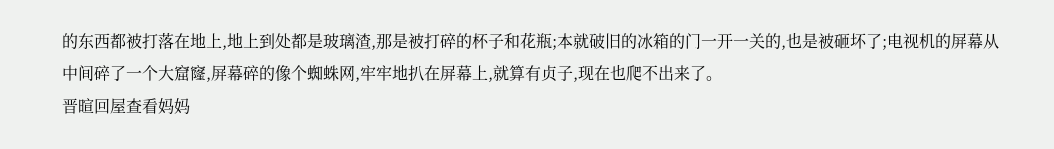的东西都被打落在地上,地上到处都是玻璃渣,那是被打碎的杯子和花瓶;本就破旧的冰箱的门一开一关的,也是被砸坏了;电视机的屏幕从中间碎了一个大窟窿,屏幕碎的像个蜘蛛网,牢牢地扒在屏幕上,就算有贞子,现在也爬不出来了。
晋暄回屋查看妈妈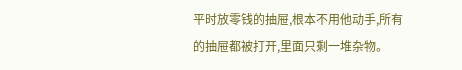平时放零钱的抽屉,根本不用他动手,所有的抽屉都被打开,里面只剩一堆杂物。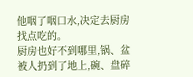他咽了咽口水,决定去厨房找点吃的。
厨房也好不到哪里,锅、盆被人扔到了地上,碗、盘碎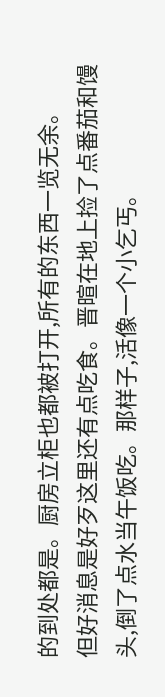的到处都是。厨房立柜也都被打开,所有的东西一览无余。
但好消息是好歹这里还有点吃食。晋暄在地上捡了点番茄和馒头,倒了点水当午饭吃。那样子,活像一个小乞丐。